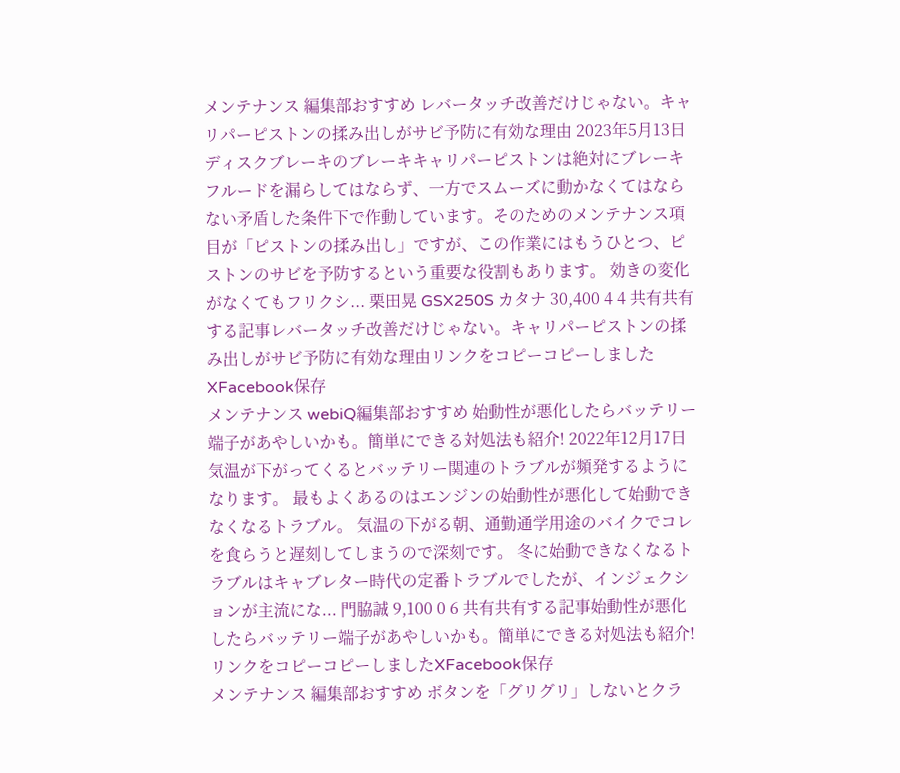メンテナンス 編集部おすすめ レバータッチ改善だけじゃない。キャリパーピストンの揉み出しがサビ予防に有効な理由 2023年5月13日 ディスクブレーキのブレーキキャリパーピストンは絶対にブレーキフルードを漏らしてはならず、一方でスムーズに動かなくてはならない矛盾した条件下で作動しています。そのためのメンテナンス項目が「ピストンの揉み出し」ですが、この作業にはもうひとつ、ピストンのサビを予防するという重要な役割もあります。 効きの変化がなくてもフリクシ... 栗田晃 GSX250S カタナ 30,400 4 4 共有共有する記事レバータッチ改善だけじゃない。キャリパーピストンの揉み出しがサビ予防に有効な理由リンクをコピーコピーしましたXFacebook保存
メンテナンス webiQ編集部おすすめ 始動性が悪化したらバッテリー端子があやしいかも。簡単にできる対処法も紹介! 2022年12月17日 気温が下がってくるとバッテリー関連のトラブルが頻発するようになります。 最もよくあるのはエンジンの始動性が悪化して始動できなくなるトラブル。 気温の下がる朝、通勤通学用途のバイクでコレを食らうと遅刻してしまうので深刻です。 冬に始動できなくなるトラブルはキャブレター時代の定番トラブルでしたが、インジェクションが主流にな... 門脇誠 9,100 0 6 共有共有する記事始動性が悪化したらバッテリー端子があやしいかも。簡単にできる対処法も紹介!リンクをコピーコピーしましたXFacebook保存
メンテナンス 編集部おすすめ ボタンを「グリグリ」しないとクラ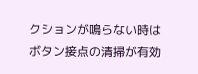クションが鳴らない時はボタン接点の清掃が有効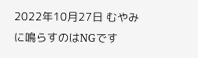2022年10月27日 むやみに鳴らすのはNGです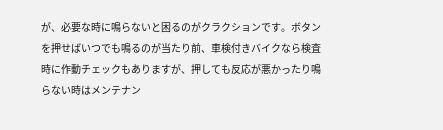が、必要な時に鳴らないと困るのがクラクションです。ボタンを押せばいつでも鳴るのが当たり前、車検付きバイクなら検査時に作動チェックもありますが、押しても反応が悪かったり鳴らない時はメンテナン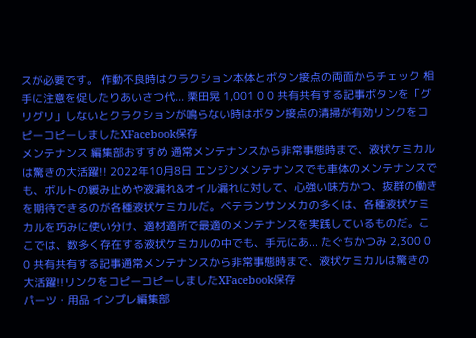スが必要です。 作動不良時はクラクション本体とボタン接点の両面からチェック 相手に注意を促したりあいさつ代... 栗田晃 1,001 0 0 共有共有する記事ボタンを「グリグリ」しないとクラクションが鳴らない時はボタン接点の清掃が有効リンクをコピーコピーしましたXFacebook保存
メンテナンス 編集部おすすめ 通常メンテナンスから非常事態時まで、液状ケミカルは驚きの大活躍!! 2022年10月8日 エンジンメンテナンスでも車体のメンテナンスでも、ボルトの緩み止めや液漏れ&オイル漏れに対して、心強い味方かつ、抜群の働きを期待できるのが各種液状ケミカルだ。ベテランサンメカの多くは、各種液状ケミカルを巧みに使い分け、適材適所で最適のメンテナンスを実践しているものだ。ここでは、数多く存在する液状ケミカルの中でも、手元にあ... たぐちかつみ 2,300 0 0 共有共有する記事通常メンテナンスから非常事態時まで、液状ケミカルは驚きの大活躍!!リンクをコピーコピーしましたXFacebook保存
パーツ・用品 インプレ編集部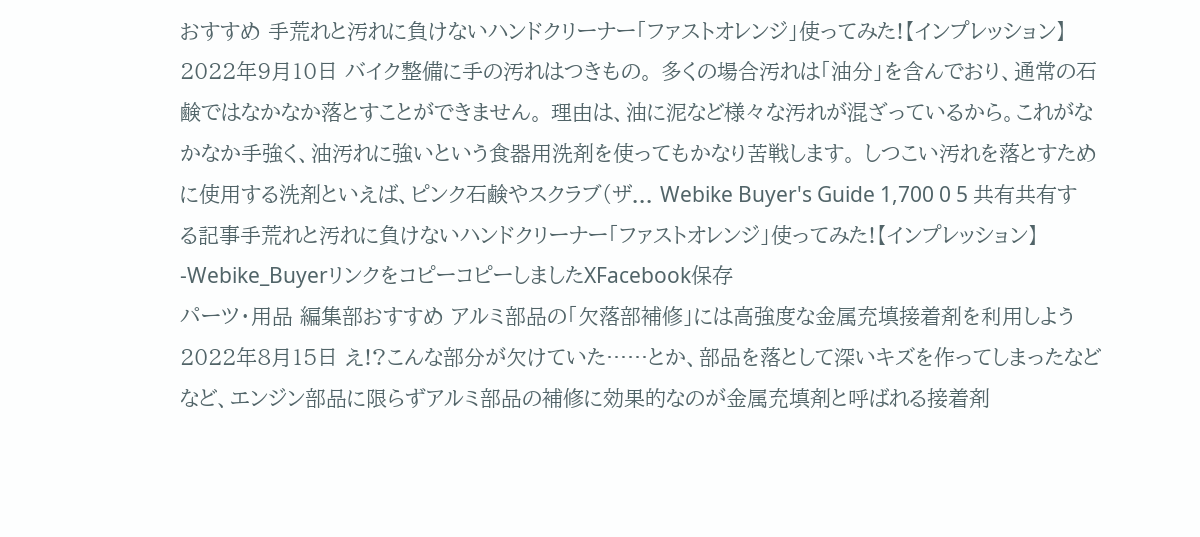おすすめ 手荒れと汚れに負けないハンドクリーナー「ファストオレンジ」使ってみた!【インプレッション】 2022年9月10日 バイク整備に手の汚れはつきもの。 多くの場合汚れは「油分」を含んでおり、通常の石鹸ではなかなか落とすことができません。 理由は、油に泥など様々な汚れが混ざっているから。これがなかなか手強く、油汚れに強いという食器用洗剤を使ってもかなり苦戦します。 しつこい汚れを落とすために使用する洗剤といえば、ピンク石鹸やスクラブ(ザ... Webike Buyer's Guide 1,700 0 5 共有共有する記事手荒れと汚れに負けないハンドクリーナー「ファストオレンジ」使ってみた!【インプレッション】-Webike_BuyerリンクをコピーコピーしましたXFacebook保存
パーツ・用品 編集部おすすめ アルミ部品の「欠落部補修」には高強度な金属充填接着剤を利用しよう 2022年8月15日 え!?こんな部分が欠けていた……とか、部品を落として深いキズを作ってしまったなどなど、エンジン部品に限らずアルミ部品の補修に効果的なのが金属充填剤と呼ばれる接着剤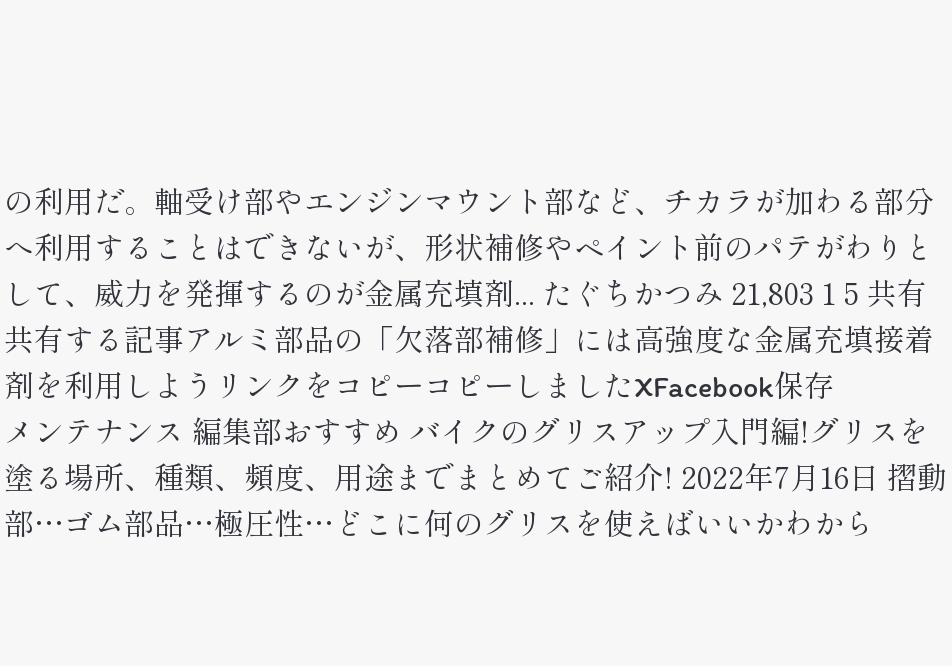の利用だ。軸受け部やエンジンマウント部など、チカラが加わる部分へ利用することはできないが、形状補修やペイント前のパテがわりとして、威力を発揮するのが金属充填剤... たぐちかつみ 21,803 1 5 共有共有する記事アルミ部品の「欠落部補修」には高強度な金属充填接着剤を利用しようリンクをコピーコピーしましたXFacebook保存
メンテナンス 編集部おすすめ バイクのグリスアップ入門編!グリスを塗る場所、種類、頻度、用途までまとめてご紹介! 2022年7月16日 摺動部…ゴム部品…極圧性…どこに何のグリスを使えばいいかわから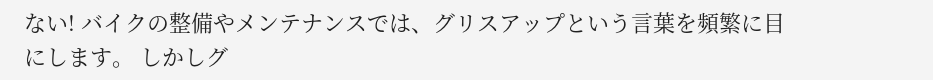ない! バイクの整備やメンテナンスでは、グリスアップという言葉を頻繁に目にします。 しかしグ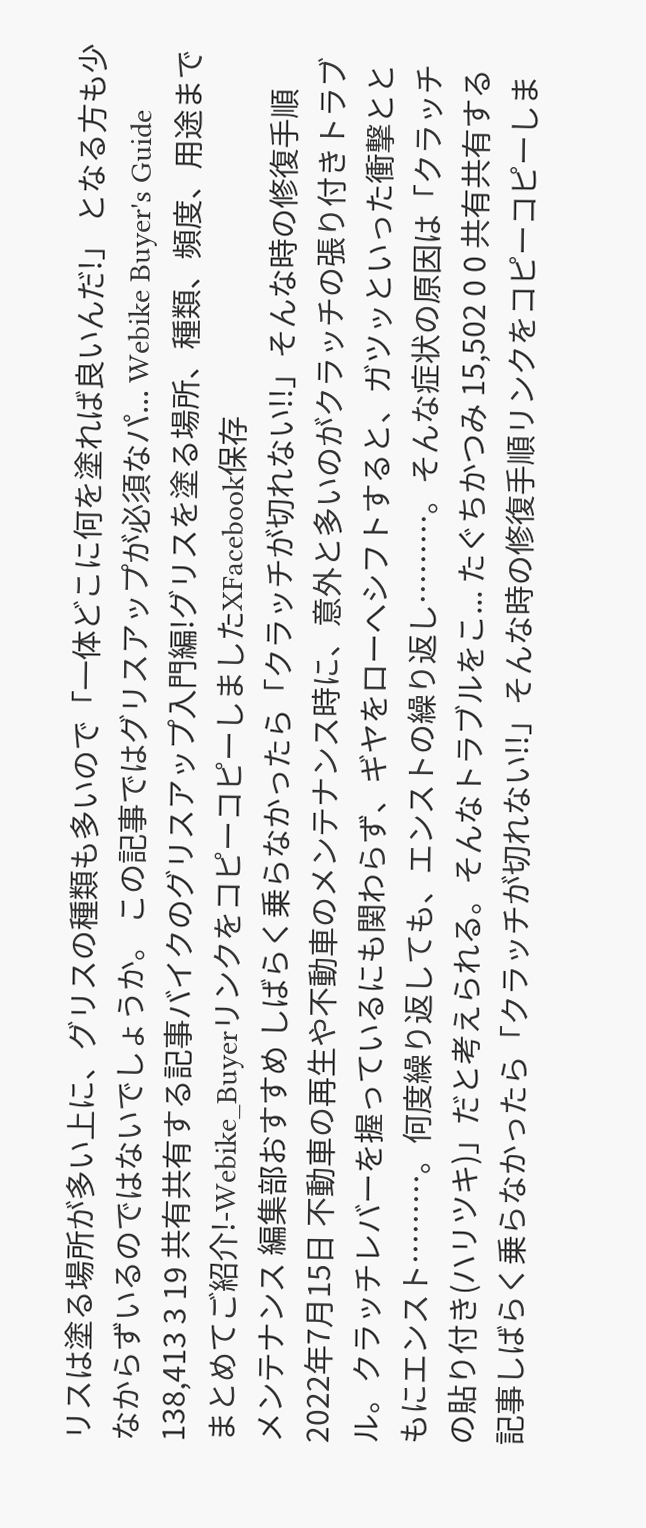リスは塗る場所が多い上に、グリスの種類も多いので「一体どこに何を塗れば良いんだ!」 となる方も少なからずいるのではないでしょうか。 この記事ではグリスアップが必須なパ... Webike Buyer's Guide 138,413 3 19 共有共有する記事バイクのグリスアップ入門編!グリスを塗る場所、種類、頻度、用途までまとめてご紹介!-Webike_BuyerリンクをコピーコピーしましたXFacebook保存
メンテナンス 編集部おすすめ しばらく乗らなかったら「クラッチが切れない!!」そんな時の修復手順 2022年7月15日 不動車の再生や不動車のメンテナンス時に、意外と多いのがクラッチの張り付きトラブル。クラッチレバーを握っているにも関わらず、ギヤをローへシフトすると、ガツッといった衝撃とともにエンスト………。何度繰り返しても、エンストの繰り返し………。そんな症状の原因は「クラッチの貼り付き(ハリツキ)」だと考えられる。そんなトラブルをこ... たぐちかつみ 15,502 0 0 共有共有する記事しばらく乗らなかったら「クラッチが切れない!!」そんな時の修復手順リンクをコピーコピーしま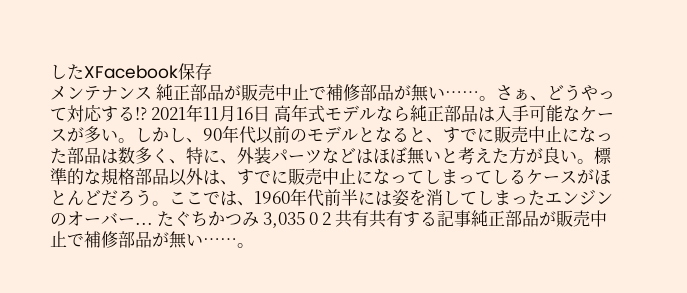したXFacebook保存
メンテナンス 純正部品が販売中止で補修部品が無い……。さぁ、どうやって対応する!? 2021年11月16日 高年式モデルなら純正部品は入手可能なケースが多い。しかし、90年代以前のモデルとなると、すでに販売中止になった部品は数多く、特に、外装パーツなどはほぼ無いと考えた方が良い。標準的な規格部品以外は、すでに販売中止になってしまってしるケースがほとんどだろう。ここでは、1960年代前半には姿を消してしまったエンジンのオーバー... たぐちかつみ 3,035 0 2 共有共有する記事純正部品が販売中止で補修部品が無い……。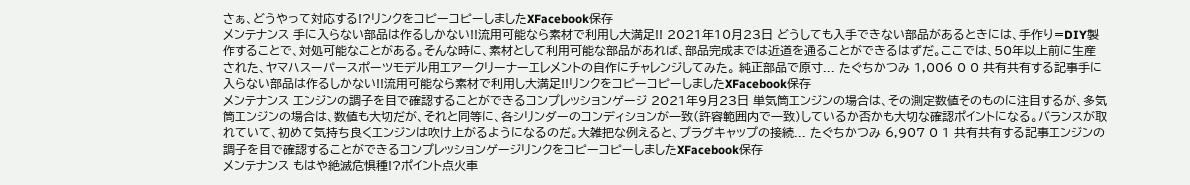さぁ、どうやって対応する!?リンクをコピーコピーしましたXFacebook保存
メンテナンス 手に入らない部品は作るしかない!!流用可能なら素材で利用し大満足!! 2021年10月23日 どうしても入手できない部品があるときには、手作り=DIY製作することで、対処可能なことがある。そんな時に、素材として利用可能な部品があれば、部品完成までは近道を通ることができるはずだ。ここでは、50年以上前に生産された、ヤマハスーパースポーツモデル用エアークリーナーエレメントの自作にチャレンジしてみた。 純正部品で原寸... たぐちかつみ 1,006 0 0 共有共有する記事手に入らない部品は作るしかない!!流用可能なら素材で利用し大満足!!リンクをコピーコピーしましたXFacebook保存
メンテナンス エンジンの調子を目で確認することができるコンプレッションゲージ 2021年9月23日 単気筒エンジンの場合は、その測定数値そのものに注目するが、多気筒エンジンの場合は、数値も大切だが、それと同等に、各シリンダーのコンディションが一致(許容範囲内で一致)しているか否かも大切な確認ポイントになる。バランスが取れていて、初めて気持ち良くエンジンは吹け上がるようになるのだ。大雑把な例えると、プラグキャップの接続... たぐちかつみ 6,907 0 1 共有共有する記事エンジンの調子を目で確認することができるコンプレッションゲージリンクをコピーコピーしましたXFacebook保存
メンテナンス もはや絶滅危惧種!?ポイント点火車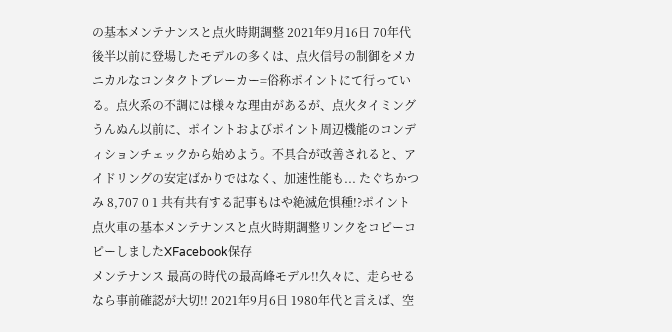の基本メンテナンスと点火時期調整 2021年9月16日 70年代後半以前に登場したモデルの多くは、点火信号の制御をメカニカルなコンタクトブレーカー=俗称ポイントにて行っている。点火系の不調には様々な理由があるが、点火タイミングうんぬん以前に、ポイントおよびポイント周辺機能のコンディションチェックから始めよう。不具合が改善されると、アイドリングの安定ばかりではなく、加速性能も... たぐちかつみ 8,707 0 1 共有共有する記事もはや絶滅危惧種!?ポイント点火車の基本メンテナンスと点火時期調整リンクをコピーコピーしましたXFacebook保存
メンテナンス 最高の時代の最高峰モデル!!久々に、走らせるなら事前確認が大切!! 2021年9月6日 1980年代と言えば、空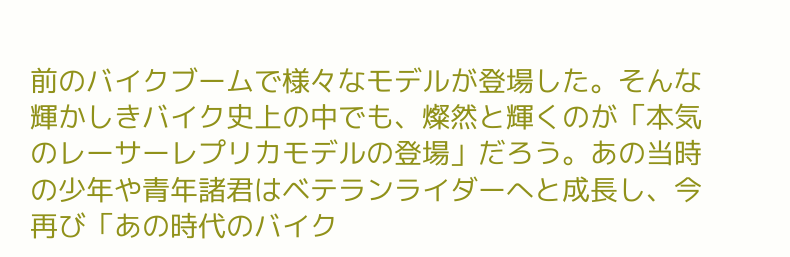前のバイクブームで様々なモデルが登場した。そんな輝かしきバイク史上の中でも、燦然と輝くのが「本気のレーサーレプリカモデルの登場」だろう。あの当時の少年や青年諸君はベテランライダーへと成長し、今再び「あの時代のバイク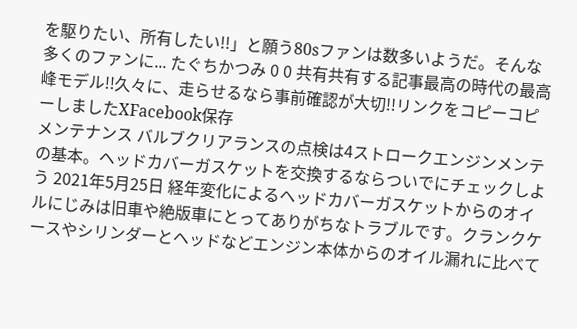を駆りたい、所有したい!!」と願う80sファンは数多いようだ。そんな多くのファンに... たぐちかつみ 0 0 共有共有する記事最高の時代の最高峰モデル!!久々に、走らせるなら事前確認が大切!!リンクをコピーコピーしましたXFacebook保存
メンテナンス バルブクリアランスの点検は4ストロークエンジンメンテの基本。ヘッドカバーガスケットを交換するならついでにチェックしよう 2021年5月25日 経年変化によるヘッドカバーガスケットからのオイルにじみは旧車や絶版車にとってありがちなトラブルです。クランクケースやシリンダーとヘッドなどエンジン本体からのオイル漏れに比べて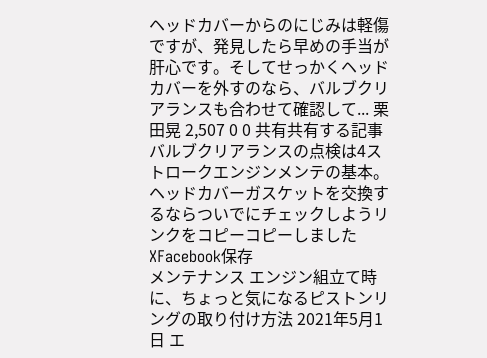ヘッドカバーからのにじみは軽傷ですが、発見したら早めの手当が肝心です。そしてせっかくヘッドカバーを外すのなら、バルブクリアランスも合わせて確認して... 栗田晃 2,507 0 0 共有共有する記事バルブクリアランスの点検は4ストロークエンジンメンテの基本。ヘッドカバーガスケットを交換するならついでにチェックしようリンクをコピーコピーしましたXFacebook保存
メンテナンス エンジン組立て時に、ちょっと気になるピストンリングの取り付け方法 2021年5月1日 エ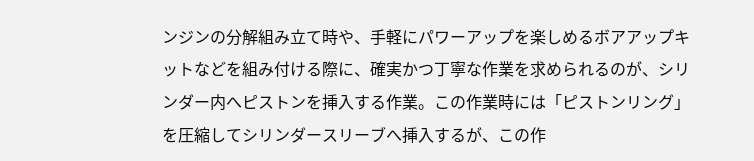ンジンの分解組み立て時や、手軽にパワーアップを楽しめるボアアップキットなどを組み付ける際に、確実かつ丁寧な作業を求められるのが、シリンダー内へピストンを挿入する作業。この作業時には「ピストンリング」を圧縮してシリンダースリーブへ挿入するが、この作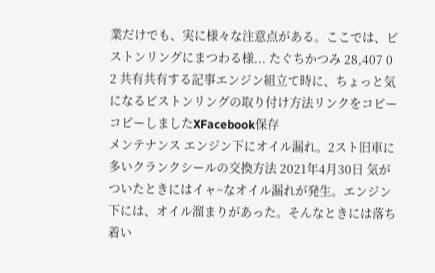業だけでも、実に様々な注意点がある。ここでは、ピストンリングにまつわる様... たぐちかつみ 28,407 0 2 共有共有する記事エンジン組立て時に、ちょっと気になるピストンリングの取り付け方法リンクをコピーコピーしましたXFacebook保存
メンテナンス エンジン下にオイル漏れ。2スト旧車に多いクランクシールの交換方法 2021年4月30日 気がついたときにはイャ~なオイル漏れが発生。エンジン下には、オイル溜まりがあった。そんなときには落ち着い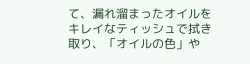て、漏れ溜まったオイルをキレイなティッシュで拭き取り、「オイルの色」や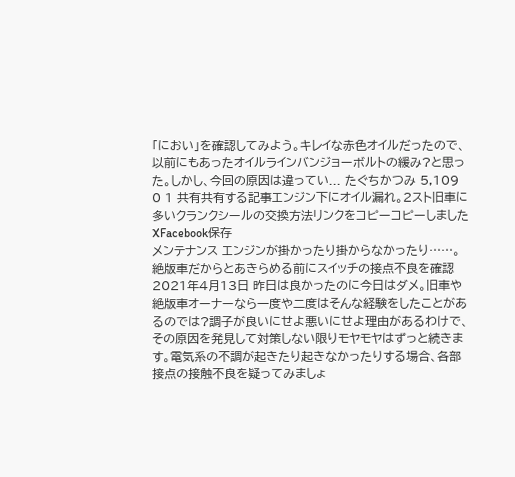「におい」を確認してみよう。キレイな赤色オイルだったので、以前にもあったオイルラインバンジョーボルトの緩み?と思った。しかし、今回の原因は違ってい... たぐちかつみ 5,109 0 1 共有共有する記事エンジン下にオイル漏れ。2スト旧車に多いクランクシールの交換方法リンクをコピーコピーしましたXFacebook保存
メンテナンス エンジンが掛かったり掛からなかったり……。絶版車だからとあきらめる前にスイッチの接点不良を確認 2021年4月13日 昨日は良かったのに今日はダメ。旧車や絶版車オーナーなら一度や二度はそんな経験をしたことがあるのでは?調子が良いにせよ悪いにせよ理由があるわけで、その原因を発見して対策しない限りモヤモヤはずっと続きます。電気系の不調が起きたり起きなかったりする場合、各部接点の接触不良を疑ってみましょ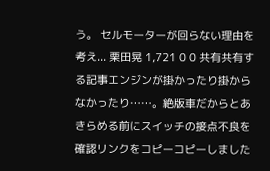う。 セルモーターが回らない理由を考え... 栗田晃 1,721 0 0 共有共有する記事エンジンが掛かったり掛からなかったり……。絶版車だからとあきらめる前にスイッチの接点不良を確認リンクをコピーコピーしました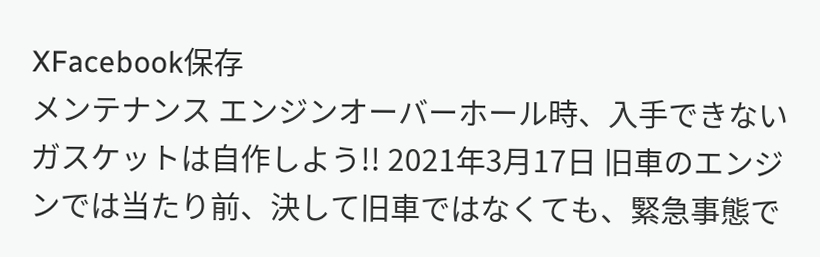XFacebook保存
メンテナンス エンジンオーバーホール時、入手できないガスケットは自作しよう!! 2021年3月17日 旧車のエンジンでは当たり前、決して旧車ではなくても、緊急事態で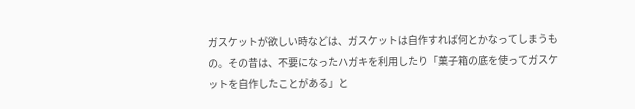ガスケットが欲しい時などは、ガスケットは自作すれば何とかなってしまうもの。その昔は、不要になったハガキを利用したり「菓子箱の底を使ってガスケットを自作したことがある」と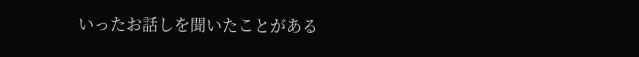いったお話しを聞いたことがある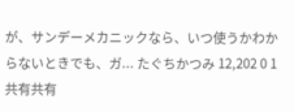が、サンデーメカニックなら、いつ使うかわからないときでも、ガ... たぐちかつみ 12,202 0 1 共有共有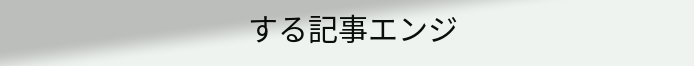する記事エンジ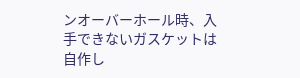ンオーバーホール時、入手できないガスケットは自作し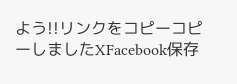よう!!リンクをコピーコピーしましたXFacebook保存